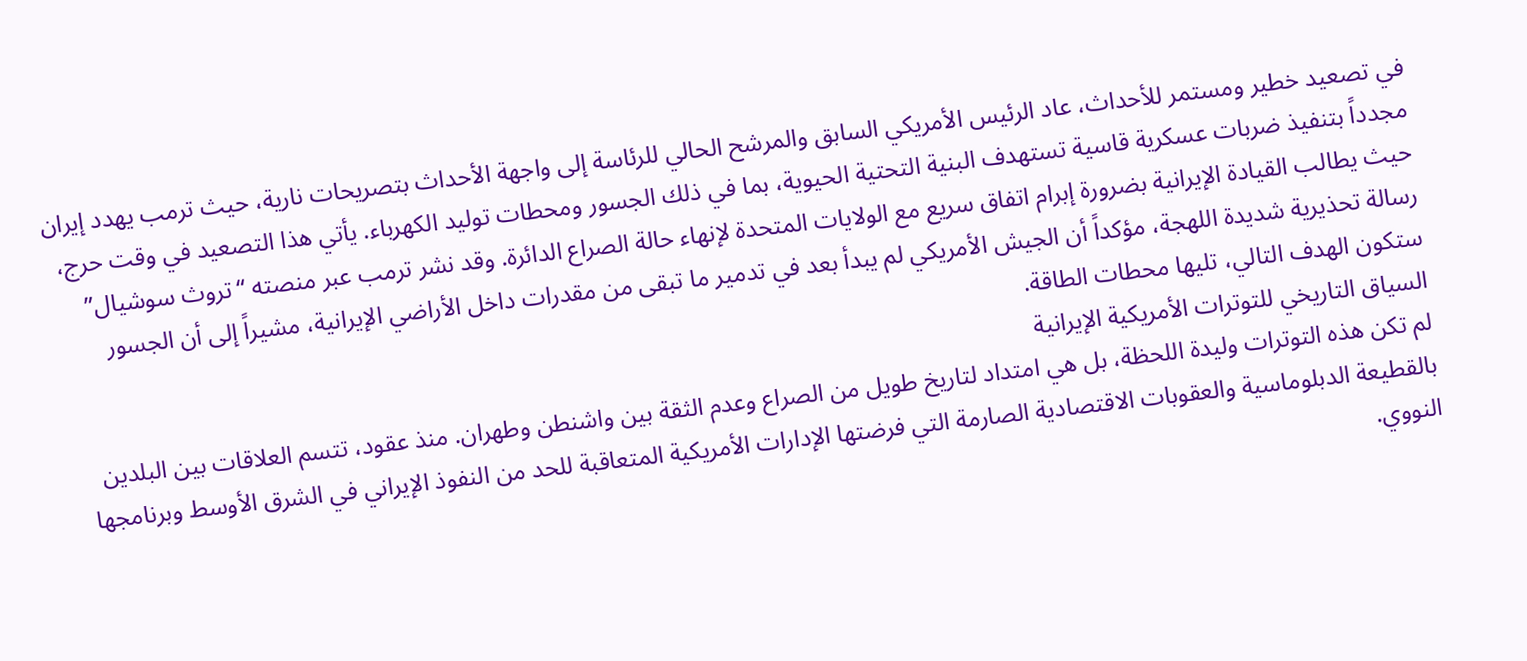في تصعيد خطير ومستمر للأحداث، عاد الرئيس الأمريكي السابق والمرشح الحالي للرئاسة إلى واجهة الأحداث بتصريحات نارية، حيث ترمب يهدد إيران مجدداً بتنفيذ ضربات عسكرية قاسية تستهدف البنية التحتية الحيوية، بما في ذلك الجسور ومحطات توليد الكهرباء. يأتي هذا التصعيد في وقت حرج، حيث يطالب القيادة الإيرانية بضرورة إبرام اتفاق سريع مع الولايات المتحدة لإنهاء حالة الصراع الدائرة. وقد نشر ترمب عبر منصته “تروث سوشيال” رسالة تحذيرية شديدة اللهجة، مؤكداً أن الجيش الأمريكي لم يبدأ بعد في تدمير ما تبقى من مقدرات داخل الأراضي الإيرانية، مشيراً إلى أن الجسور ستكون الهدف التالي، تليها محطات الطاقة.
السياق التاريخي للتوترات الأمريكية الإيرانية
لم تكن هذه التوترات وليدة اللحظة، بل هي امتداد لتاريخ طويل من الصراع وعدم الثقة بين واشنطن وطهران. منذ عقود، تتسم العلاقات بين البلدين بالقطيعة الدبلوماسية والعقوبات الاقتصادية الصارمة التي فرضتها الإدارات الأمريكية المتعاقبة للحد من النفوذ الإيراني في الشرق الأوسط وبرنامجها النووي.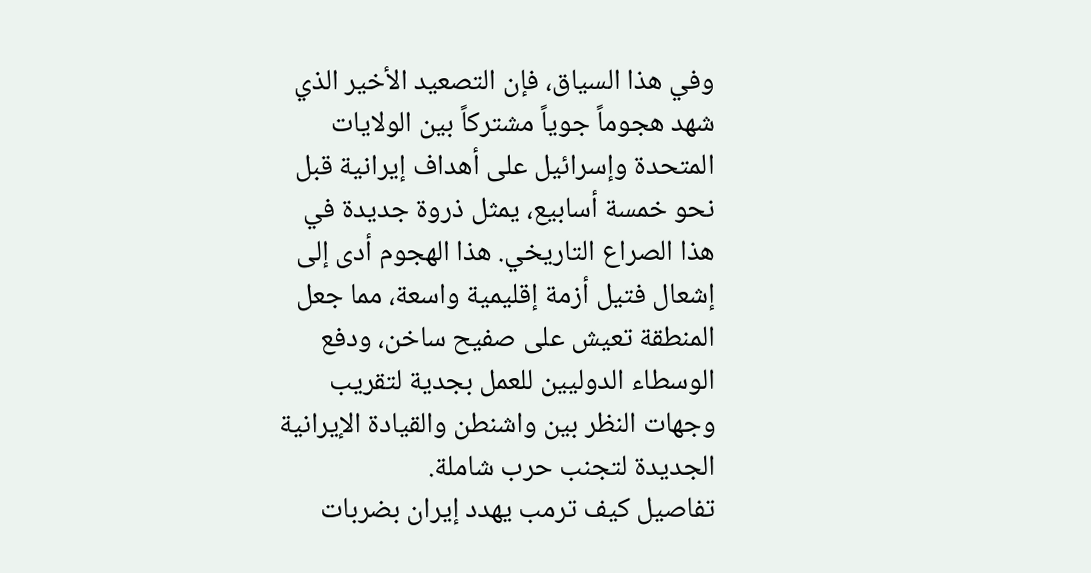وفي هذا السياق، فإن التصعيد الأخير الذي شهد هجوماً جوياً مشتركاً بين الولايات المتحدة وإسرائيل على أهداف إيرانية قبل نحو خمسة أسابيع، يمثل ذروة جديدة في هذا الصراع التاريخي. هذا الهجوم أدى إلى إشعال فتيل أزمة إقليمية واسعة، مما جعل المنطقة تعيش على صفيح ساخن، ودفع الوسطاء الدوليين للعمل بجدية لتقريب وجهات النظر بين واشنطن والقيادة الإيرانية الجديدة لتجنب حرب شاملة.
تفاصيل كيف ترمب يهدد إيران بضربات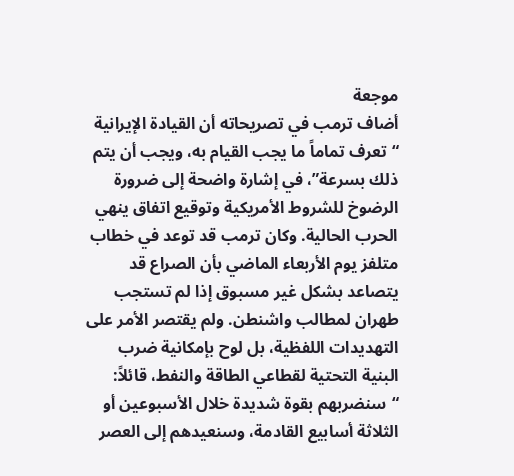موجعة
أضاف ترمب في تصريحاته أن القيادة الإيرانية “تعرف تماماً ما يجب القيام به، ويجب أن يتم ذلك بسرعة”، في إشارة واضحة إلى ضرورة الرضوخ للشروط الأمريكية وتوقيع اتفاق ينهي الحرب الحالية. وكان ترمب قد توعد في خطاب متلفز يوم الأربعاء الماضي بأن الصراع قد يتصاعد بشكل غير مسبوق إذا لم تستجب طهران لمطالب واشنطن. ولم يقتصر الأمر على التهديدات اللفظية، بل لوح بإمكانية ضرب البنية التحتية لقطاعي الطاقة والنفط، قائلاً: “سنضربهم بقوة شديدة خلال الأسبوعين أو الثلاثة أسابيع القادمة، وسنعيدهم إلى العصر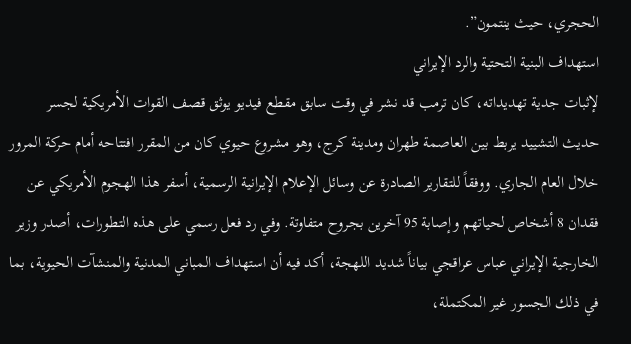الحجري، حيث ينتمون”.
استهداف البنية التحتية والرد الإيراني
لإثبات جدية تهديداته، كان ترمب قد نشر في وقت سابق مقطع فيديو يوثق قصف القوات الأمريكية لجسر حديث التشييد يربط بين العاصمة طهران ومدينة كرج، وهو مشروع حيوي كان من المقرر افتتاحه أمام حركة المرور خلال العام الجاري. ووفقاً للتقارير الصادرة عن وسائل الإعلام الإيرانية الرسمية، أسفر هذا الهجوم الأمريكي عن فقدان 8 أشخاص لحياتهم وإصابة 95 آخرين بجروح متفاوتة. وفي رد فعل رسمي على هذه التطورات، أصدر وزير الخارجية الإيراني عباس عراقجي بياناً شديد اللهجة، أكد فيه أن استهداف المباني المدنية والمنشآت الحيوية، بما في ذلك الجسور غير المكتملة،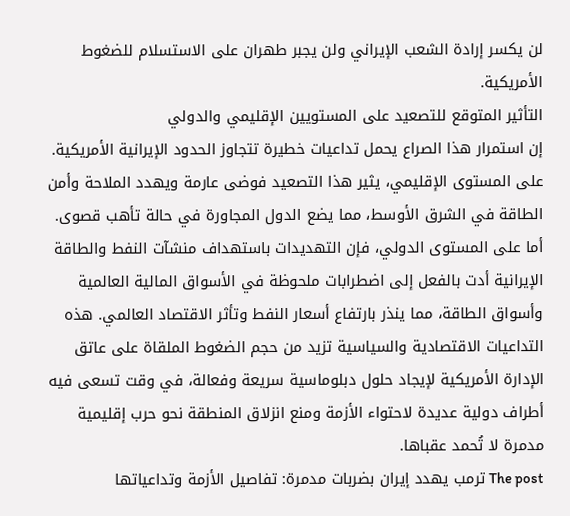لن يكسر إرادة الشعب الإيراني ولن يجبر طهران على الاستسلام للضغوط الأمريكية.
التأثير المتوقع للتصعيد على المستويين الإقليمي والدولي
إن استمرار هذا الصراع يحمل تداعيات خطيرة تتجاوز الحدود الإيرانية الأمريكية. على المستوى الإقليمي، يثير هذا التصعيد فوضى عارمة ويهدد الملاحة وأمن الطاقة في الشرق الأوسط، مما يضع الدول المجاورة في حالة تأهب قصوى. أما على المستوى الدولي، فإن التهديدات باستهداف منشآت النفط والطاقة الإيرانية أدت بالفعل إلى اضطرابات ملحوظة في الأسواق المالية العالمية وأسواق الطاقة، مما ينذر بارتفاع أسعار النفط وتأثر الاقتصاد العالمي. هذه التداعيات الاقتصادية والسياسية تزيد من حجم الضغوط الملقاة على عاتق الإدارة الأمريكية لإيجاد حلول دبلوماسية سريعة وفعالة، في وقت تسعى فيه أطراف دولية عديدة لاحتواء الأزمة ومنع انزلاق المنطقة نحو حرب إقليمية مدمرة لا تُحمد عقباها.
The post ترمب يهدد إيران بضربات مدمرة: تفاصيل الأزمة وتداعياتها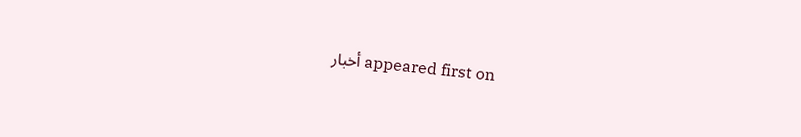appeared first on أخبار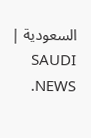السعودية | SAUDI NEWS.